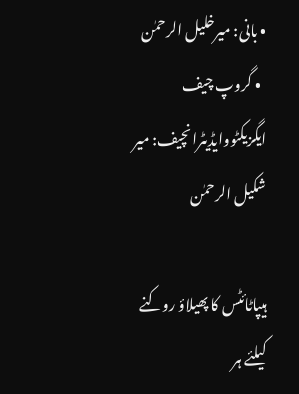• بانی: میرخلیل الرحمٰن
  • گروپ چیف ایگزیکٹووایڈیٹرانچیف: میر شکیل الرحمٰن

ہیپاٹائٹس کا پھیلاؤ روکنے کیلئے ہر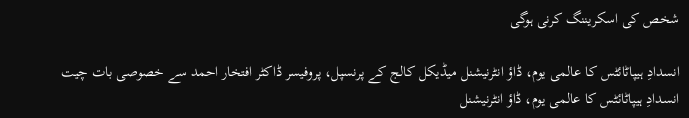شخص کی اسکریننگ کرنی ہوگی

انسدادِ ہیپاٹائٹس کا عالمی یوم، ڈاؤ انٹرنیشنل میڈیکل کالج کے پرنسپل، پروفیسر ڈاکٹر افتخار احمد سے خصوصی بات چیت
انسدادِ ہیپاٹائٹس کا عالمی یوم، ڈاؤ انٹرنیشنل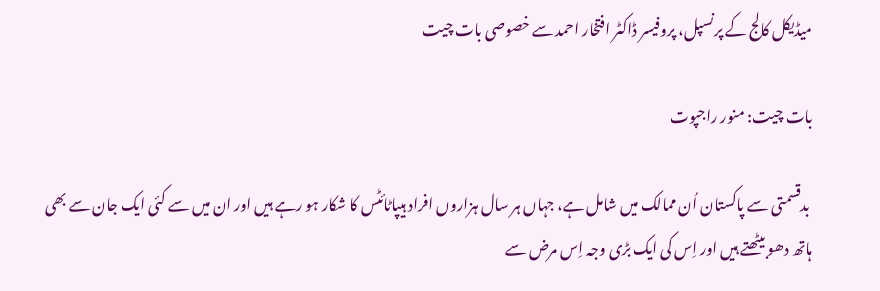میڈیکل کالج کے پرنسپل، پروفیسر ڈاکٹر افتخار احمد سے خصوصی بات چیت

بات چیت: منور راجپوت

 بدقسمتی سے پاکستان اُن ممالک میں شامل ہے، جہاں ہر سال ہزاروں افراد ہیپاٹائٹس کا شکار ہو رہے ہیں اور ان میں سے کئی ایک جان سے بھی ہاتھ دھو بیٹھتے ہیں اور اِس کی ایک بڑی وجہ اِس مرض سے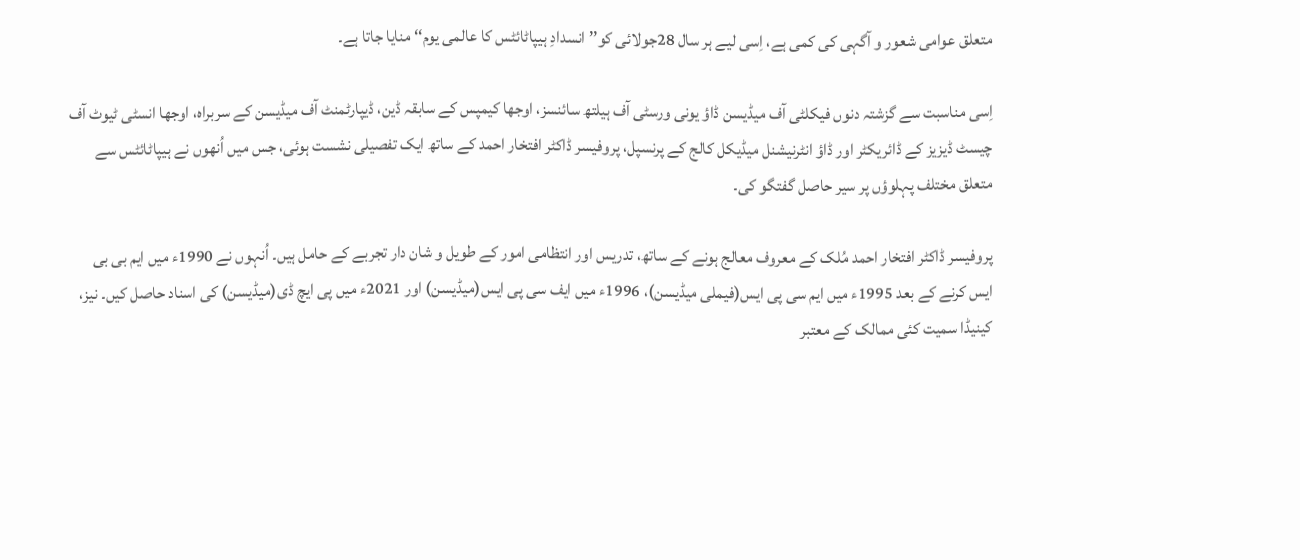متعلق عوامی شعور و آگہی کی کمی ہے، اِسی لیے ہر سال 28جولائی کو’’ انسدادِ ہیپاٹائٹس کا عالمی یوم‘‘ منایا جاتا ہے۔

اِسی مناسبت سے گزشتہ دنوں فیکلٹی آف میڈیسن ڈاؤ یونی ورسٹی آف ہیلتھ سائنسز، اوجھا کیمپس کے سابقہ ڈین، ڈیپارٹمنٹ آف میڈیسن کے سربراہ، اوجھا انسٹی ٹیوٹ آف چیسٹ ڈیزیز کے ڈائریکٹر اور ڈاؤ انٹرنیشنل میڈیکل کالج کے پرنسپل، پروفیسر ڈاکٹر افتخار احمد کے ساتھ ایک تفصیلی نشست ہوئی، جس میں اُنھوں نے ہیپاٹائٹس سے متعلق مختلف پہلوؤں پر سیر حاصل گفتگو کی۔

پروفیسر ڈاکٹر افتخار احمد مُلک کے معروف معالج ہونے کے ساتھ، تدریس اور انتظامی امور کے طویل و شان دار تجربے کے حامل ہیں۔ اُنہوں نے 1990ء میں ایم بی بی ایس کرنے کے بعد 1995ء میں ایم سی پی ایس(فیملی میڈیسن)، 1996ء میں ایف سی پی ایس(میڈیسن) اور 2021ء میں پی ایچ ڈی(میڈیسن) کی اسناد حاصل کیں۔ نیز، کینیڈا سمیت کئی ممالک کے معتبر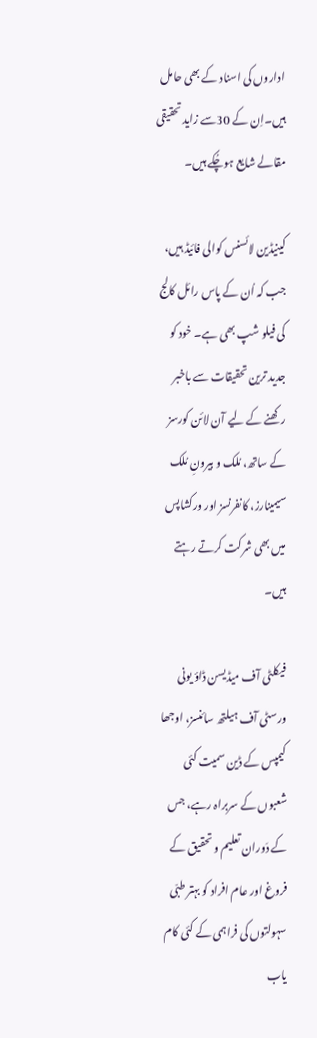اداروں کی اسناد کے بھی حامل ہیں۔اِن کے 30سے زاید تحقیقی مقالے شایع ہوچُکے ہیں۔

کینیڈین لائسنس کوالی فائیڈ ہیں، جب کہ اُن کے پاس رائل کالج کی فیلو شپ بھی ہے۔ خود کو جدید ترین تحقیقات سے باخبر رکھنے کے لیے آن لائن کورسز کے ساتھ، مُلک و بیرونِ مُلک سیمینارز، کانفرنسز اور ورکشاپس میں بھی شرکت کرتے رہتے ہیں۔

فیکلٹی آف میڈیسن ڈاؤ یونی ورسٹی آف ہیلتھ سائنسز، اوجھا کیمپس کے ڈین سمیت کئی شعبوں کے سربراہ رہے، جس کے دَوران تعلیم و تحقیق کے فروغ اور عام افراد کو بہتر طبّی سہولتوں کی فراہمی کے کئی کام یاب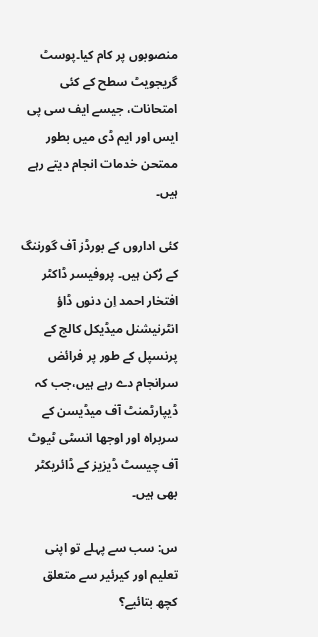منصوبوں پر کام کیا۔پوسٹ گریجویٹ سطح کے کئی امتحانات، جیسے ایف سی پی ایس اور ایم ڈی میں بطور ممتحن خدمات انجام دیتے رہے ہیں۔

کئی اداروں کے بورڈز آف گورننگ کے رُکن ہیں۔ پروفیسر ڈاکٹر افتخار احمد اِن دنوں ڈاؤ انٹرنیشنل میڈیکل کالج کے پرنسپل کے طور پر فرائض سرانجام دے رہے ہیں،جب کہ ڈیپارٹمنٹ آف میڈیسن کے سربراہ اور اوجھا انسٹی ٹیوٹ آف چیسٹ ڈیزیز کے ڈائریکٹر بھی ہیں۔

س: سب سے پہلے تو اپنی تعلیم اور کیرئیر سے متعلق کچھ بتائیے؟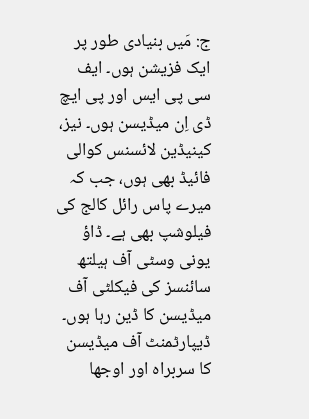ج: مَیں بنیادی طور پر ایک فزیشن ہوں۔ ایف سی پی ایس اور پی ایچ ڈی اِن میڈیسن ہوں۔ نیز، کینیڈین لائسنس کوالی فائیڈ بھی ہوں، جب کہ میرے پاس رائل کالج کی فیلوشپ بھی ہے۔ ڈاؤ یونی وسٹی آف ہیلتھ سائنسز کی فیکلٹی آف میڈیسن کا ڈین رہا ہوں۔ ڈیپارٹمنٹ آف میڈیسن کا سربراہ اور اوجھا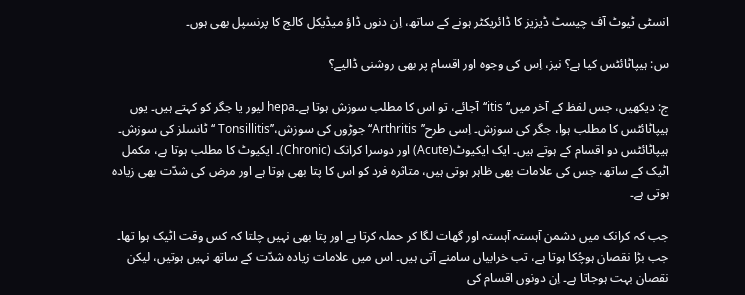انسٹی ٹیوٹ آف چیسٹ ڈیزیز کا ڈائریکٹر ہونے کے ساتھ، اِن دنوں ڈاؤ میڈیکل کالج کا پرنسپل بھی ہوں۔

س: ہیپاٹائٹس کیا ہے؟ نیز، اِس کی وجوہ اور اقسام پر بھی روشنی ڈالیے؟

ج: دیکھیں، جس لفظ کے آخر میں‘‘ itis‘‘آجائے، تو اس کا مطلب سوزش ہوتا ہے۔hepa لیور یا جگر کو کہتے ہیں۔ یوں ہیپاٹائٹس کا مطلب ہوا، جگر کی سوزش۔ اِسی طرح’’ Arthritis‘‘جوڑوں کی سوزش،’’Tonsillitis ‘‘ٹانسلز کی سوزش۔ ہیپاٹائٹس دو اقسام کے ہوتے ہیں۔ ایک ایکیوٹ(Acute) اور دوسرا کرانک (Chronic)۔ ایکیوٹ کا مطلب ہوتا ہے، مکمل اٹیک کے ساتھ، جس کی علامات بھی ظاہر ہوتی ہیں، متاثرہ فرد کو اس کا پتا بھی ہوتا ہے اور مرض کی شدّت بھی زیادہ ہوتی ہے۔

جب کہ کرانک میں دشمن آہستہ آہستہ اور گھات لگا کر حملہ کرتا ہے اور پتا بھی نہیں چلتا کہ کس وقت اٹیک ہوا تھا۔ جب بڑا نقصان ہوچُکا ہوتا ہے، تب خرابیاں سامنے آتی ہیں۔ اس میں علامات زیادہ شدّت کے ساتھ نہیں ہوتیں، لیکن نقصان بہت ہوجاتا ہے۔ اِن دونوں اقسام کی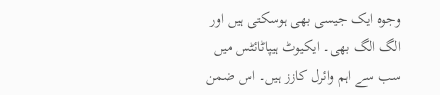وجوہ ایک جیسی بھی ہوسکتی ہیں اور الگ الگ بھی۔ ایکیوٹ ہیپاٹائٹس میں سب سے اہم وائرل کازز ہیں۔ اس ضمن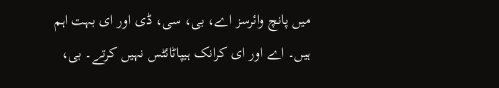میں پانچ وائرسز اے، بی، سی، ڈی اور ای بہت اہم ہیں۔ اے اور ای کرانک ہیپاٹائٹس نہیں کرتے۔ بی،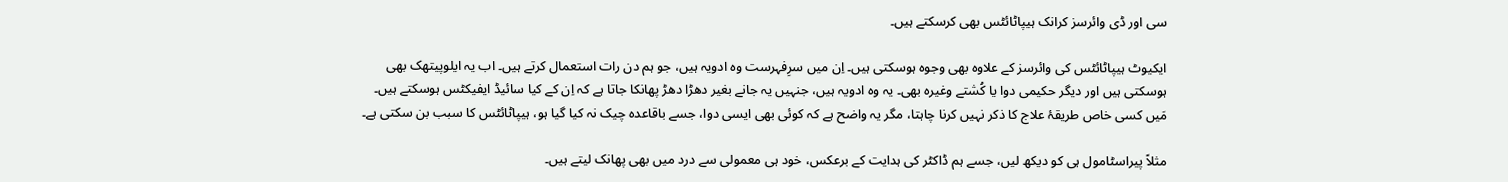سی اور ڈی وائرسز کرانک ہیپاٹائٹس بھی کرسکتے ہیں۔

ایکیوٹ ہیپاٹائٹس کی وائرسز کے علاوہ بھی وجوہ ہوسکتی ہیں۔ اِن میں سرِفہرست وہ ادویہ ہیں، جو ہم دن رات استعمال کرتے ہیں۔ اب یہ ایلوپیتھک بھی ہوسکتی ہیں اور دیگر حکیمی دوا یا کُشتے وغیرہ بھی۔ یہ وہ ادویہ ہیں، جنہیں یہ جانے بغیر دھڑا دھڑ پھانکا جاتا ہے کہ اِن کے کیا سائیڈ ایفیکٹس ہوسکتے ہیں۔ مَیں کسی خاص طریقۂ علاج کا ذکر نہیں کرنا چاہتا، مگر یہ واضح ہے کہ کوئی بھی ایسی دوا، جسے باقاعدہ چیک نہ کیا گیا ہو، ہیپاٹائٹس کا سبب بن سکتی ہے۔

مثلاً پیراسٹامول ہی کو دیکھ لیں، جسے ہم ڈاکٹر کی ہدایت کے برعکس، خود ہی معمولی سے درد میں بھی پھانک لیتے ہیں۔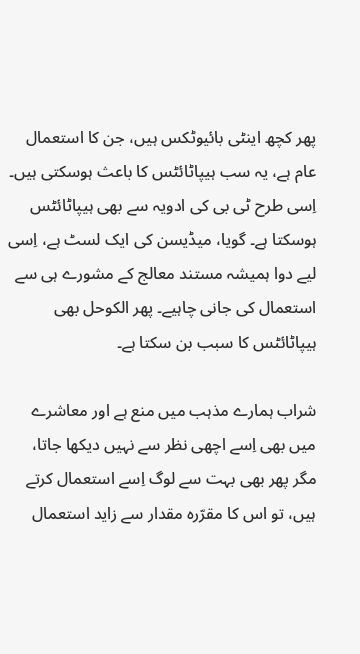پھر کچھ اینٹی بائیوٹکس ہیں، جن کا استعمال عام ہے، یہ سب ہیپاٹائٹس کا باعث ہوسکتی ہیں۔ اِسی طرح ٹی بی کی ادویہ سے بھی ہیپاٹائٹس ہوسکتا ہے۔ گویا، میڈیسن کی ایک لسٹ ہے، اِسی لیے دوا ہمیشہ مستند معالج کے مشورے ہی سے استعمال کی جانی چاہیے۔ پھر الکوحل بھی ہیپاٹائٹس کا سبب بن سکتا ہے۔

شراب ہمارے مذہب میں منع ہے اور معاشرے میں بھی اِسے اچھی نظر سے نہیں دیکھا جاتا، مگر پھر بھی بہت سے لوگ اِسے استعمال کرتے ہیں، تو اس کا مقرّرہ مقدار سے زاید استعمال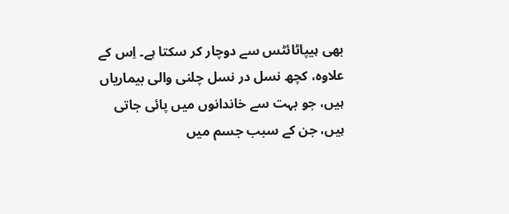بھی ہیپاٹائٹس سے دوچار کر سکتا ہے۔ اِس کے علاوہ، کچھ نسل در نسل چلنی والی بیماریاں ہیں، جو بہت سے خاندانوں میں پائی جاتی ہیں، جن کے سبب جسم میں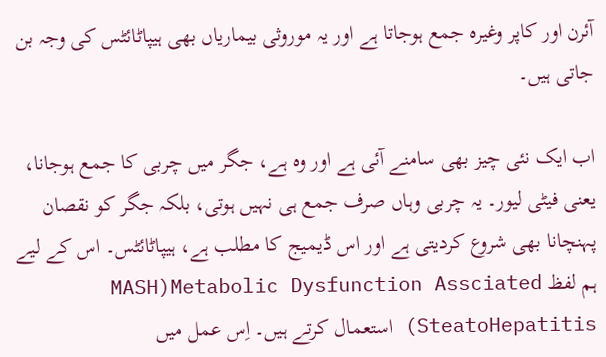آئرن اور کاپر وغیرہ جمع ہوجاتا ہے اور یہ موروثی بیماریاں بھی ہیپاٹائٹس کی وجہ بن جاتی ہیں۔

اب ایک نئی چیز بھی سامنے آئی ہے اور وہ ہے، جگر میں چربی کا جمع ہوجانا، یعنی فیٹی لیور۔ یہ چربی وہاں صرف جمع ہی نہیں ہوتی، بلکہ جگر کو نقصان پہنچانا بھی شروع کردیتی ہے اور اس ڈیمیج کا مطلب ہے، ہیپاٹائٹس۔ اس کے لیے ہم لفظ MASH)Metabolic Dysfunction Assciated SteatoHepatitis) استعمال کرتے ہیں۔ اِس عمل میں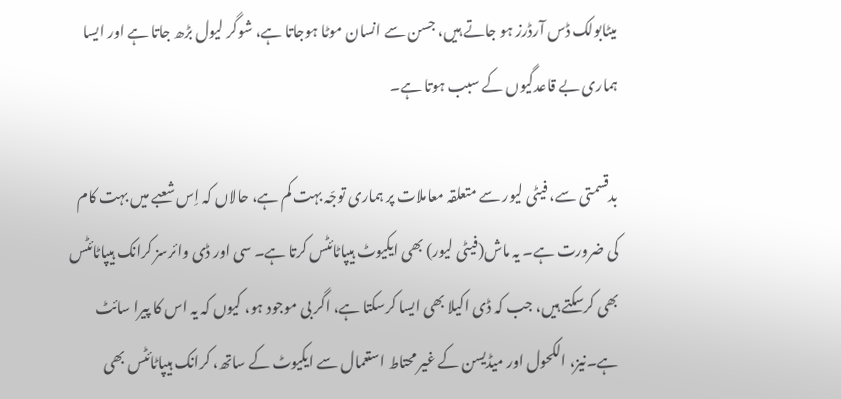میٹابولک ڈس آرڈرز ہو جاتے ہیں، جسن سے انسان موٹا ہوجاتا ہے، شوگر لیول بڑھ جاتا ہے اور ایسا ہماری بے قاعدگیوں کے سبب ہوتا ہے۔

بدقسمتی سے، فیٹی لیور سے متعلقہ معاملات پر ہماری توجّہ بہت کم ہے، حالاں کہ اِس شعبے میں بہت کام کی ضرورت ہے۔ یہ ماش(فیٹی لیور) بھی ایکیوٹ ہیپاٹائٹس کرتا ہے۔ سی اور ڈی وائرسز کرانک ہیپاٹائٹس بھی کرسکتے ہیں، جب کہ ڈی اکیلا بھی ایسا کرسکتا ہے، اگر بی موجود ہو، کیوں کہ یہ اس کا پیرا سائٹ ہے۔نیز، الکحول اور میڈیسن کے غیر محتاط استعمال سے ایکیوٹ کے ساتھ، کرانک ہیپاٹائٹس بھی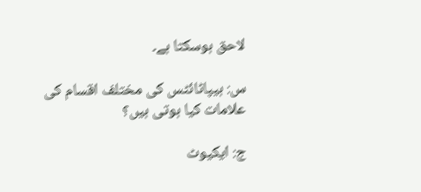لاحق ہوسکتا ہے۔

س: ہیپاٹائٹس کی مختلف اقسام کی علامات کیا ہوتی ہیں؟

ج: ایکیوٹ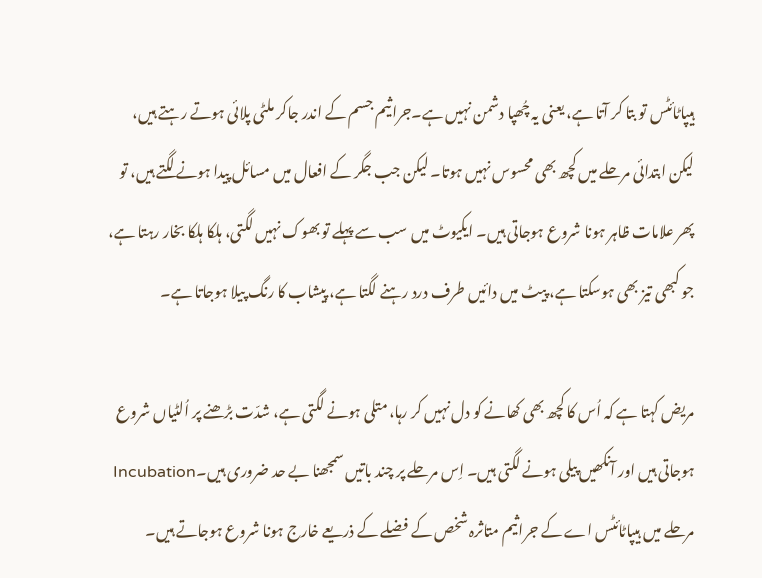ہیپاٹائٹس تو بتا کر آتا ہے، یعنی یہ چُھپا دشمن نہیں ہے۔جراثیم جسم کے اندر جاکر ملٹی پلائی ہوتے رہتے ہیں، لیکن ابتدائی مرحلے میں کچھ بھی محسوس نہیں ہوتا۔ لیکن جب جگر کے افعال میں مسائل پیدا ہونے لگتے ہیں، تو پھر علامات ظاہر ہونا شروع ہوجاتی ہیں۔ ایکیوٹ میں سب سے پہلے تو بھوک نہیں لگتی، ہلکا ہلکا بخار رہتا ہے، جو کبھی تیز بھی ہوسکتا ہے، پیٹ میں دائیں طرف درد رہنے لگتا ہے، پیشاب کا رنگ پیلا ہوجاتا ہے۔

مریض کہتا ہے کہ اُس کا کچھ بھی کھانے کو دل نہیں کر رہا، متلی ہونے لگتی ہے، شدّت بڑھنے پر اُلٹیاں شروع ہوجاتی ہیں اور آنکھیں پیلی ہونے لگتی ہیں۔ اِس مرحلے پر چند باتیں سمجھنا بے حد ضروری ہیں۔Incubation مرحلے میں ہیپاٹائٹس اے کے جراثیم متاثرہ شخص کے فضلے کے ذریعے خارج ہونا شروع ہوجاتے ہیں۔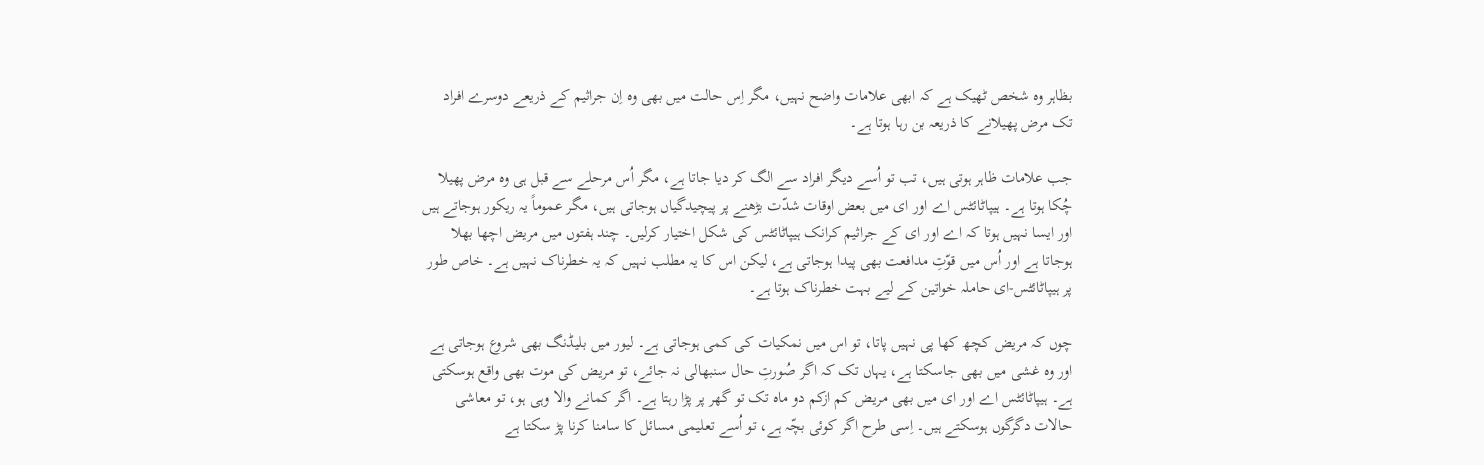بظاہر وہ شخص ٹھیک ہے کہ ابھی علامات واضح نہیں، مگر اِس حالت میں بھی وہ اِن جراثیم کے ذریعے دوسرے افراد تک مرض پھیلانے کا ذریعہ بن رہا ہوتا ہے۔

جب علامات ظاہر ہوتی ہیں، تب تو اُسے دیگر افراد سے الگ کر دیا جاتا ہے، مگر اُس مرحلے سے قبل ہی وہ مرض پھیلا چُکا ہوتا ہے۔ ہیپاٹائٹس اے اور ای میں بعض اوقات شدّت بڑھنے پر پیچیدگیاں ہوجاتی ہیں، مگر عموماً یہ ریکور ہوجاتے ہیں اور ایسا نہیں ہوتا کہ اے اور ای کے جراثیم کرانک ہیپاٹائٹس کی شکل اختیار کرلیں۔ چند ہفتوں میں مریض اچھا بھلا ہوجاتا ہے اور اُس میں قوّتِ مدافعت بھی پیدا ہوجاتی ہے، لیکن اس کا یہ مطلب نہیں کہ یہ خطرناک نہیں ہے۔ خاص طور پر ہیپاٹائٹس-ای حاملہ خواتین کے لیے بہت خطرناک ہوتا ہے۔

چوں کہ مریض کچھ کھا پی نہیں پاتا، تو اس میں نمکیات کی کمی ہوجاتی ہے۔ لیور میں بلیڈنگ بھی شروع ہوجاتی ہے اور وہ غشی میں بھی جاسکتا ہے، یہاں تک کہ اگر صُورتِ حال سنبھالی نہ جائے، تو مریض کی موت بھی واقع ہوسکتی ہے۔ ہیپاٹائٹس اے اور ای میں بھی مریض کم ازکم دو ماہ تک تو گھر پر پڑا رہتا ہے۔ اگر کمانے والا وہی ہو، تو معاشی حالات دگرگوں ہوسکتے ہیں۔ اِسی طرح اگر کوئی بچّہ ہے، تو اُسے تعلیمی مسائل کا سامنا کرنا پڑ سکتا ہے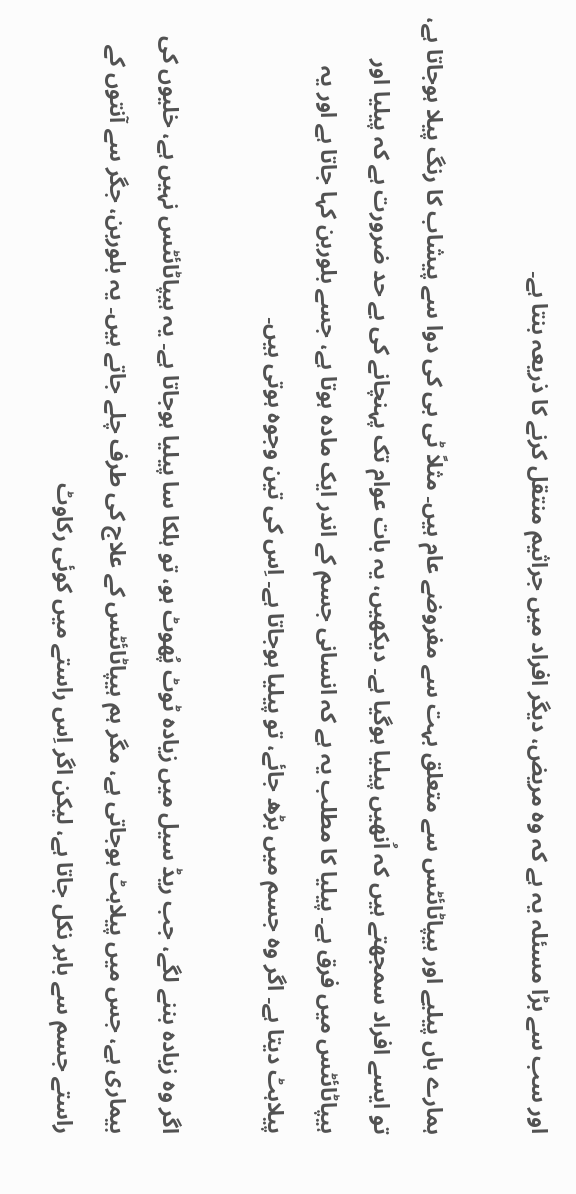اور سب سے بڑا مسئلہ یہ ہے کہ وہ مریض، دیگر افراد میں جراثیم منتقل کرنے کا ذریعہ بنتا ہے۔

ہمارے ہاں پیلیے اور ہیپاٹائٹس سے متعلق بہت سے مفروضے عام ہیں۔ مثلاً ٹی بی کی دوا سے پیشاب کا رنگ پیلا ہوجاتا ہے، تو ایسے افراد سمجھتے ہیں کہ اُنھیں پیلیا ہوگیا ہے۔ دیکھیں، یہ بات عوام تک پہنچانے کی بے حد ضرورت ہے کہ پیلیا اور ہیپاٹائٹس میں فرق ہے۔ پیلیا کا مطلب یہ ہے کہ انسانی جسم کے اندر ایک مادہ ہوتا ہے، جسے بلوربن کہا جاتا ہے اور یہ پیلاہٹ دیتا ہے۔ اگر وہ جسم میں بڑھ جائے، تو پیلیا ہوجاتا ہے۔ اِس کی تین وجوہ ہوتی ہیں۔

اگر وہ زیادہ بننے لگے، جب ریڈ سیل میں زیادہ ٹوٹ پُھوٹ ہو، تو ہلکا سا پیلیا ہوجاتا ہے۔ یہ ہیپاٹائٹس نہیں ہے، خلیوں کی بیماری ہے، جس میں پیلاہٹ ہوجاتی ہے، مگر ہم ہیپاٹائٹس کے علاج کی طرف چلے جاتے ہیں۔ یہ بلوربن، جگر سے آنتوں کے راستے جسم سے باہر نکل جاتا ہے، لیکن اگر اِس راستے میں کوئی رکاوٹ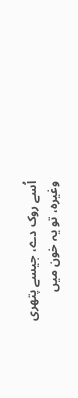اُسے روک دے، جیسے پتھری وغیرہ، تو یہ خون میں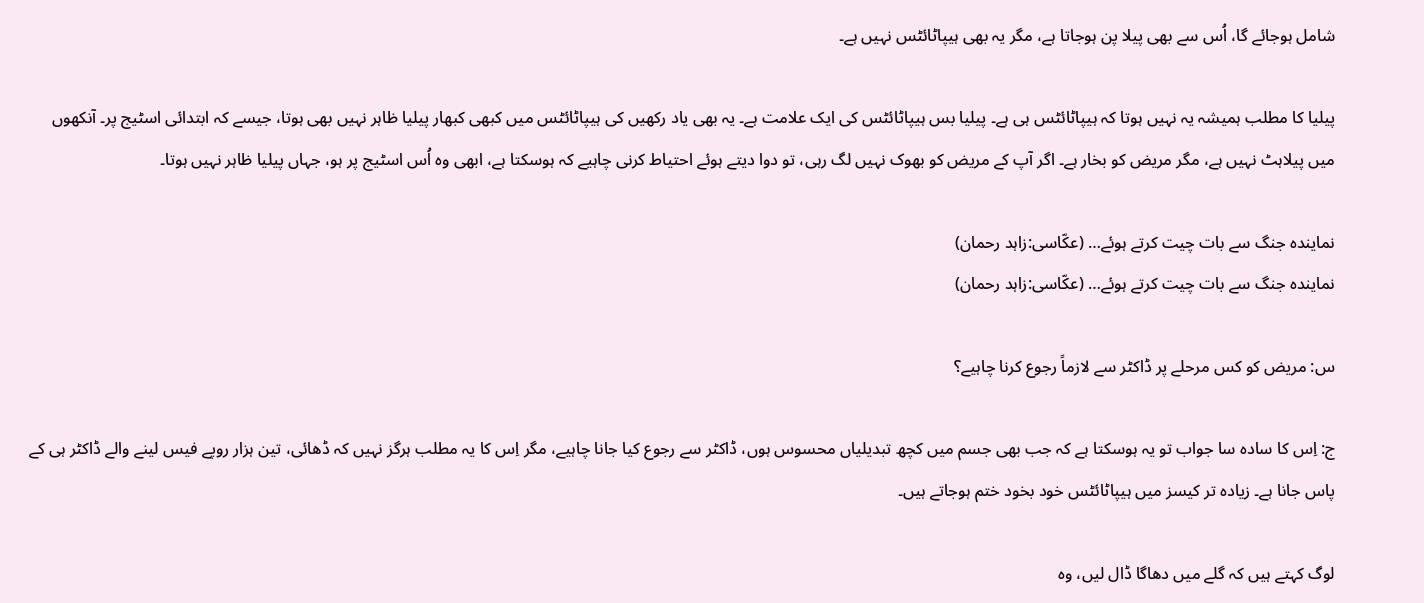شامل ہوجائے گا، اُس سے بھی پیلا پن ہوجاتا ہے، مگر یہ بھی ہیپاٹائٹس نہیں ہے۔

پیلیا کا مطلب ہمیشہ یہ نہیں ہوتا کہ ہیپاٹائٹس ہی ہے۔ پیلیا بس ہیپاٹائٹس کی ایک علامت ہے۔ یہ بھی یاد رکھیں کی ہیپاٹائٹس میں کبھی کبھار پیلیا ظاہر نہیں بھی ہوتا، جیسے کہ ابتدائی اسٹیج پر۔ آنکھوں میں پیلاہٹ نہیں ہے، مگر مریض کو بخار ہے۔ اگر آپ کے مریض کو بھوک نہیں لگ رہی، تو دوا دیتے ہوئے احتیاط کرنی چاہیے کہ ہوسکتا ہے، ابھی وہ اُس اسٹیج پر ہو، جہاں پیلیا ظاہر نہیں ہوتا۔

نمایندہ جنگ سے بات چیت کرتے ہوئے… (عکّاسی:زاہد رحمان)
نمایندہ جنگ سے بات چیت کرتے ہوئے… (عکّاسی:زاہد رحمان)

س: مریض کو کس مرحلے پر ڈاکٹر سے لازماً رجوع کرنا چاہیے؟

ج: اِس کا سادہ سا جواب تو یہ ہوسکتا ہے کہ جب بھی جسم میں کچھ تبدیلیاں محسوس ہوں، ڈاکٹر سے رجوع کیا جانا چاہیے، مگر اِس کا یہ مطلب ہرگز نہیں کہ ڈھائی، تین ہزار روپے فیس لینے والے ڈاکٹر ہی کے پاس جانا ہے۔ زیادہ تر کیسز میں ہیپاٹائٹس خود بخود ختم ہوجاتے ہیں۔

لوگ کہتے ہیں کہ گلے میں دھاگا ڈال لیں، وہ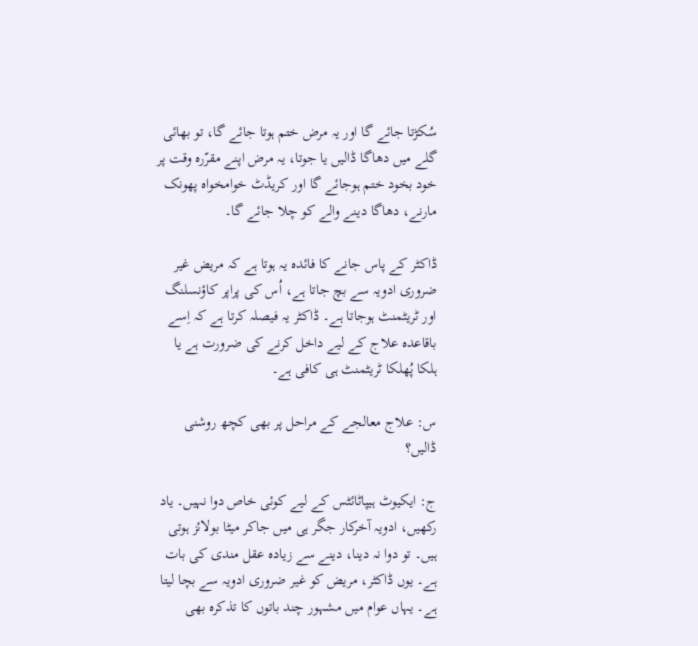سُکڑتا جائے گا اور یہ مرض ختم ہوتا جائے گا، تو بھائی گلے میں دھاگا ڈالیں یا جوتا، یہ مرض اپنے مقرّرہ وقت پر خود بخود ختم ہوجائے گا اور کریڈٹ خوامخواہ پھونک مارنے، دھاگا دینے والے کو چلا جائے گا۔

ڈاکٹر کے پاس جانے کا فائدہ یہ ہوتا ہے کہ مریض غیر ضروری ادویہ سے بچ جاتا ہے، اُس کی پراپر کاؤنسلنگ اور ٹریٹمنٹ ہوجاتا ہے۔ ڈاکٹر یہ فیصلہ کرتا ہے کہ اِسے باقاعدہ علاج کے لیے داخل کرنے کی ضرورت ہے یا ہلکا پُھلکا ٹریٹمنٹ ہی کافی ہے۔

س: علاج معالجے کے مراحل پر بھی کچھ روشنی ڈالیں؟

ج: ایکیوٹ ہیپاٹائٹس کے لیے کوئی خاص دوا نہیں۔ یاد رکھیں، ادویہ آخرکار جگر ہی میں جاکر میٹا بولائز ہوتی ہیں۔ تو دوا نہ دینا، دینے سے زیادہ عقل مندی کی بات ہے۔ یوں ڈاکٹر، مریض کو غیر ضروری ادویہ سے بچا لیتا ہے۔ یہاں عوام میں مشہور چند باتوں کا تذکرہ بھی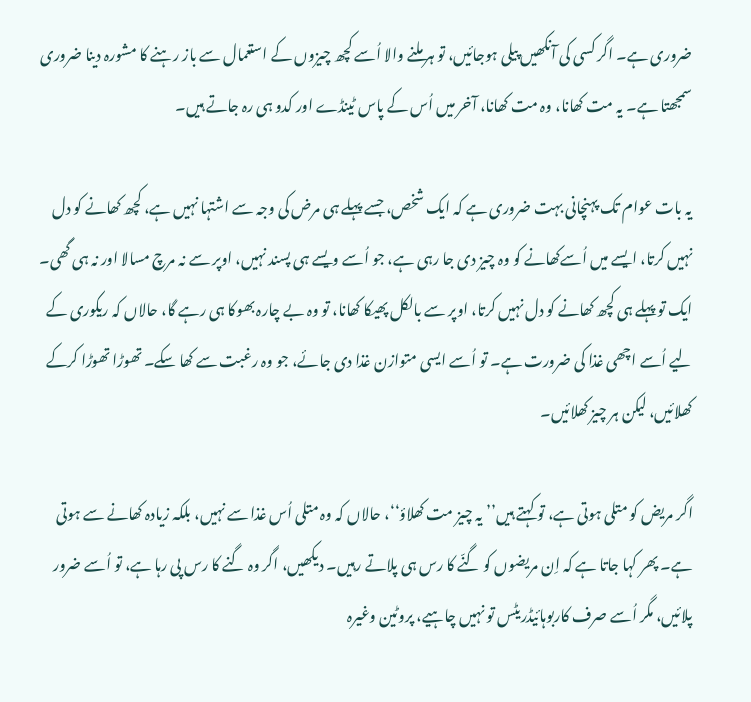ضروری ہے۔ اگر کسی کی آنکھیں پیلی ہوجائیں، تو ہر ملنے والا اُسے کچھ چیزوں کے استعمال سے باز رہنے کا مشورہ دینا ضروری سمجھتا ہے۔ یہ مت کھانا، وہ مت کھانا، آخر میں اُس کے پاس ٹینڈے اور کدو ہی رہ جاتے ہیں۔

یہ بات عوام تک پہنچانی بہت ضروری ہے کہ ایک شخص، جسے پہلے ہی مرض کی وجہ سے اشتہا نہیں ہے، کچھ کھانے کو دل نہیں کرتا، ایسے میں اُسےکھانے کو وہ چیز دی جا رہی ہے، جو اُسے ویسے ہی پسند نہیں، اوپر سے نہ مرچ مسالا اور نہ ہی گھی۔ ایک تو پہلے ہی کچھ کھانے کو دل نہیں کرتا، اوپر سے بالکل پھیکا کھانا، تو وہ بے چارہ بھوکا ہی رہے گا، حالاں کہ ریکوری کے لیے اُسے اچھی غذا کی ضرورت ہے۔ تو اُسے ایسی متوازن غذا دی جائے، جو وہ رغبت سے کھا سکے۔ تھوڑا تھوڑا کرکے کھلائیں، لیکن ہر چیز کھلائیں۔

اگر مریض کو متلی ہوتی ہے، تو کہتے ہیں’’ یہ چیز مت کھلاؤ‘‘، حالاں کہ وہ متلی اُس غذا سے نہیں، بلکہ زیادہ کھانے سے ہوتی ہے۔ پھر کہا جاتا ہے کہ اِن مریضوں کو گنّے کا رس ہی پلاتے رہیں۔ دیکھیں، اگر وہ گنے کا رس پی رہا ہے، تو اُسے ضرور پلائیں، مگر اُسے صرف کاربوہائیڈریٹس تو نہیں چاہیے، پروٹین وغیرہ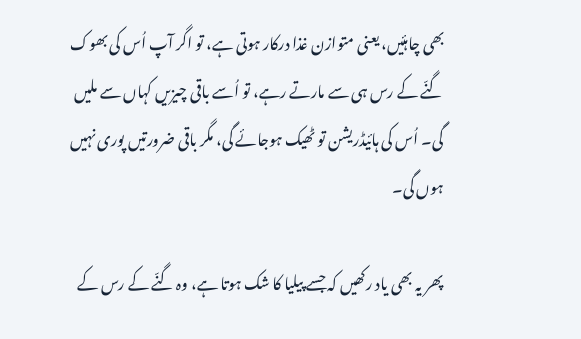بھی چاہئیں، یعنی متوازن غذا درکار ہوتی ہے، تو اگر آپ اُس کی بھوک گنّے کے رس ہی سے مارتے رہے، تو اُسے باقی چیزیں کہاں سے ملیں گی۔ اُس کی ہائیڈریشن تو ٹھیک ہوجائے گی، مگر باقی ضرورتیں پوری نہیں ہوں گی۔

پھر یہ بھی یاد رکھیں کہ جسے پیلیا کا شک ہوتا ہے، وہ گنّے کے رس کے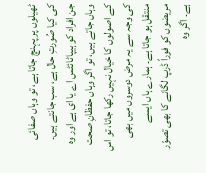ٹھیلوں پر پہنچ جاتا ہے، تو وہاں صفائی کی کیا صُورتِ حال ہے، سب جانتے ہیں۔ جن افراد کو ہیپاٹائٹس اے یا ای ہے اور وہ وہاں جاتے ہیں، تو اگر وہاں حفظانِ صحت کے اصولوں کا خیال نہیں رکھا جاتا، تو اس کی وجہ سے یہ مرض دوسروں میں بھی منتقل ہو جاتا ہے۔ ہمارے ہاں ایسے مریضوں کو فوراً ڈرپ لگانے کا بھی تصوّر ہے۔ اگر وہ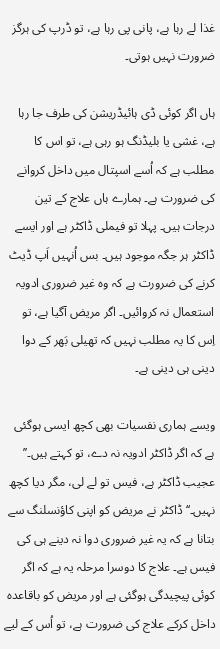غذا لے رہا ہے، پانی پی رہا ہے، تو ڈرپ کی ہرگز ضرورت نہیں ہوتی۔

ہاں اگر کوئی ڈی ہائیڈریشن کی طرف جا رہا ہے، غشی یا بلیڈنگ ہو رہی ہے، تو اس کا مطلب ہے کہ اُسے اسپتال میں داخل کروانے کی ضرورت ہے۔ ہمارے ہاں علاج کے تین درجات ہیں۔ پہلا تو فیملی ڈاکٹر ہے اور ایسے ڈاکٹر ہر جگہ موجود ہیں۔ بس اُنہیں اَپ ڈیٹ کرنے کی ضرورت ہے کہ وہ غیر ضروری ادویہ استعمال نہ کروائیں۔ اگر مریض آگیا ہے، تو اِس کا یہ مطلب نہیں کہ تھیلی بَھر کے دوا دینی ہی دینی ہے۔

ویسے ہماری نفسیات بھی کچھ ایسی ہوگئی ہے کہ اگر ڈاکٹر ادویہ نہ دے، تو کہتے ہیں۔’’ عجیب ڈاکٹر ہے، فیس تو لے لی، مگر دیا کچھ نہیں۔‘‘ ڈاکٹر نے مریض کو اپنی کاؤنسلنگ سے بتانا ہے کہ یہ غیر ضروری دوا نہ دینے ہی کی فیس ہے۔ علاج کا دوسرا مرحلہ یہ ہے کہ اگر کوئی پیچیدگی ہوگئی ہے اور مریض کو باقاعدہ داخل کرکے علاج کی ضرورت ہے، تو اُس کے لیے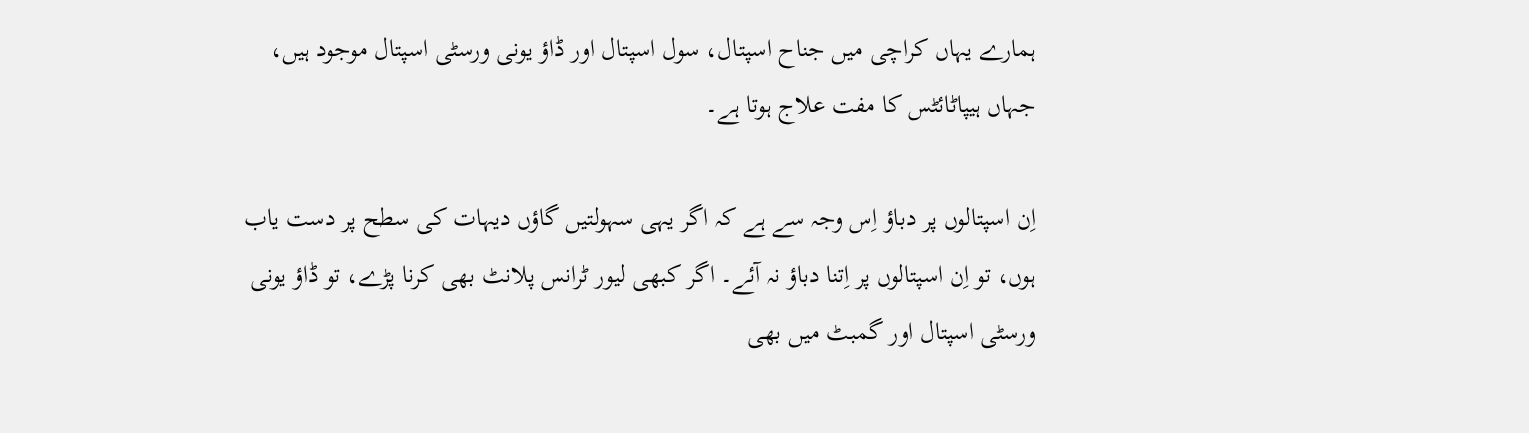ہمارے یہاں کراچی میں جناح اسپتال، سول اسپتال اور ڈاؤ یونی ورسٹی اسپتال موجود ہیں، جہاں ہیپاٹائٹس کا مفت علاج ہوتا ہے۔

اِن اسپتالوں پر دباؤ اِس وجہ سے ہے کہ اگر یہی سہولتیں گاؤں دیہات کی سطح پر دست یاب ہوں، تو اِن اسپتالوں پر اِتنا دباؤ نہ آئے۔ اگر کبھی لیور ٹرانس پلانٹ بھی کرنا پڑے، تو ڈاؤ یونی ورسٹی اسپتال اور گمبٹ میں بھی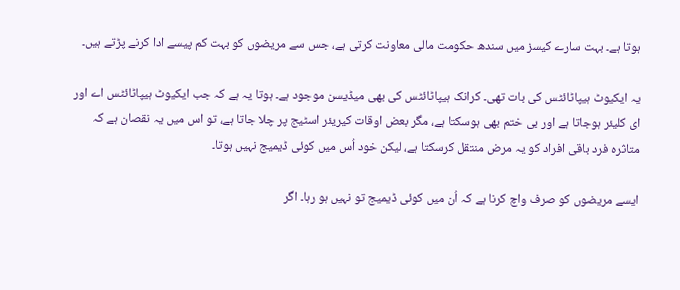ہوتا ہے۔ بہت سارے کیسز میں سندھ حکومت مالی معاونت کرتی ہے، جس سے مریضوں کو بہت کم پیسے ادا کرنے پڑتے ہیں۔

یہ ایکیوٹ ہیپاٹائٹس کی بات تھی۔ کرانک ہیپاٹائٹس کی بھی میڈیسن موجود ہے۔ ہوتا یہ ہے کہ جب ایکیوٹ ہیپاٹائٹس اے اور ای کلیئر ہوجاتا ہے اور بی ختم بھی ہوسکتا ہے، مگر بعض اوقات کیریئر اسٹیج پر چلا جاتا ہے، تو اس میں یہ نقصان ہے کہ متاثرہ فرد باقی افراد کو یہ مرض منتقل کرسکتا ہے، لیکن خود اُس میں کوئی ڈیمیج نہیں ہوتا۔

ایسے مریضوں کو صرف واچ کرنا ہے کہ اُن میں کوئی ڈیمیج تو نہیں ہو رہا۔ اگر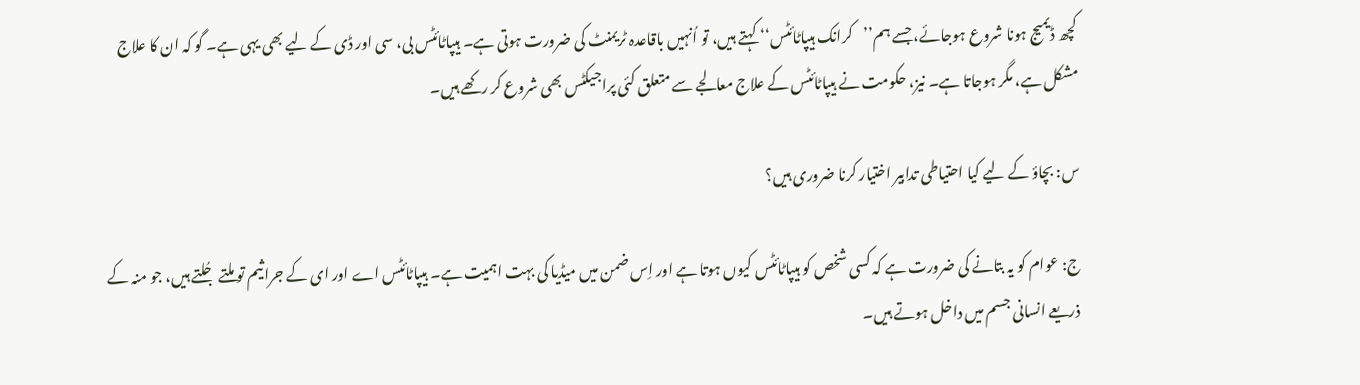کچھ ڈیمیج ہونا شروع ہوجائے، جسے ہم’’کرانک ہیپاٹائٹس‘‘ کہتے ہیں، تو اُنہیں باقاعدہ ٹریمنٹ کی ضرورت ہوتی ہے۔ ہیپاٹائٹس بی، سی اور ڈی کے لیے بھی یہی ہے۔ گو کہ ان کا علاج مشکل ہے، مگر ہوجاتا ہے۔ نیز، حکومت نے ہیپاٹائٹس کے علاج معالجے سے متعلق کئی پراجیکٹس بھی شروع کر رکھے ہیں۔

س: بچاؤ کے لیے کیا احتیاطی تدابیر اختیار کرنا ضروری ہیں؟

ج: عوام کو یہ بتانے کی ضرورت ہے کہ کسی شخص کو ہیپاٹائٹس کیوں ہوتا ہے اور اِس ضمن میں میڈیا کی بہت اہمیت ہے۔ ہیپاٹائٹس اے اور ای کے جراثیم تو ملتے جُلتے ہیں، جو منہ کے ذریعے انسانی جسم میں داخل ہوتے ہیں۔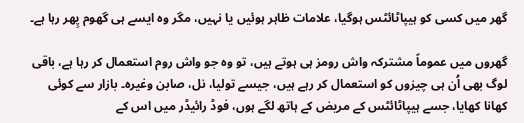گھر میں کسی کو ہیپاٹائٹس ہوگیا، علامات ظاہر ہوئیں یا نہیں، مگر وہ ایسے ہی گھوم پِھر رہا ہے۔

گھروں میں عموماً مشترکہ واش رومز ہی ہوتے ہیں، تو وہ جو واش روم استعمال کر رہا ہے، باقی لوگ بھی اُن ہی چیزوں کو استعمال کر رہے ہیں، جیسے تولیا، نل، صابن وغیرہ۔ بازار سے کوئی کھانا کھایا، جسے ہیپاٹائٹس کے مریض کے ہاتھ لگے ہوں، فوڈ رائیڈر میں اس کے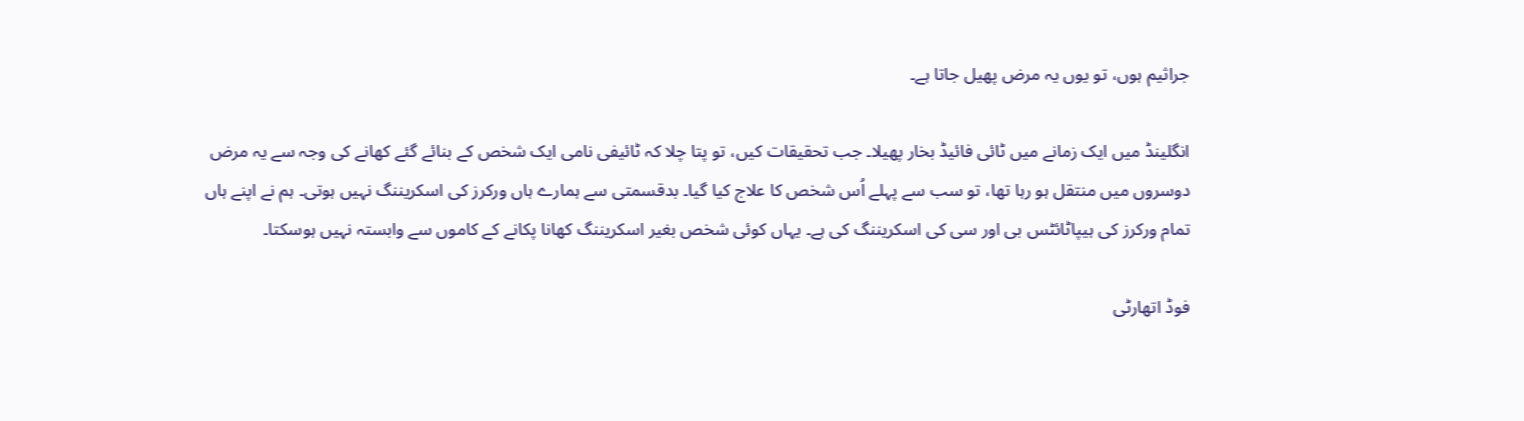جراثیم ہوں، تو یوں یہ مرض پھیل جاتا ہے۔

انگلینڈ میں ایک زمانے میں ٹائی فائیڈ بخار پھیلا۔ جب تحقیقات کیں، تو پتا چلا کہ ٹائیفی نامی ایک شخص کے بنائے گئے کھانے کی وجہ سے یہ مرض دوسروں میں منتقل ہو رہا تھا، تو سب سے پہلے اُس شخص کا علاج کیا گیا۔ بدقسمتی سے ہمارے ہاں ورکرز کی اسکریننگ نہیں ہوتی۔ ہم نے اپنے ہاں تمام ورکرز کی ہیپاٹائٹس بی اور سی کی اسکریننگ کی ہے۔ یہاں کوئی شخص بغیر اسکریننگ کھانا پکانے کے کاموں سے وابستہ نہیں ہوسکتا۔

فوڈ اتھارٹی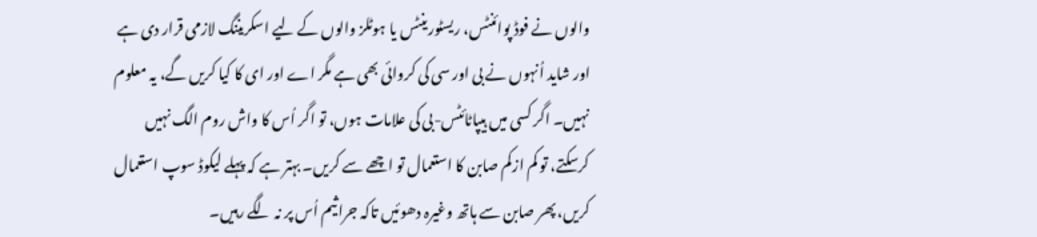والوں نے فوڈ پوائنٹس، ریسٹورینٹس یا ہوٹلز والوں کے لیے اسکریننگ لازمی قرار دی ہے اور شاید اُنہوں نے بی اور سی کی کروائی بھی ہے مگر اے اور ای کا کیا کریں گے، یہ معلوم نہیں۔ اگر کسی میں ہیپاٹائٹس-بی کی علامات ہوں، تو اگر اُس کا واش روم الگ نہیں کرسکتے، تو کم ازکم صابن کا استعمال تو اچھے سے کریں۔ بہتر ہے کہ پہلے لیکوڈ سوپ استعمال کریں، پھر صابن سے ہاتھ وغیرہ دھوئیں تاکہ جراثیم اُس پر نہ لگے رہیں۔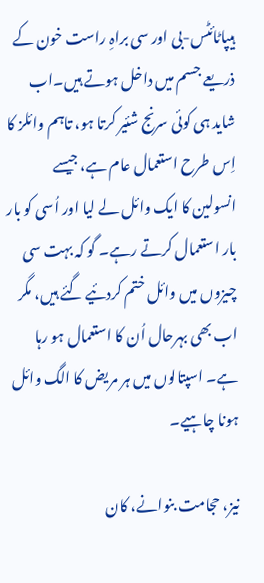ہیپاٹائٹس-بی اور سی براہِ راست خون کے ذریعے جسم میں داخل ہوتے ہیں۔اب شاید ہی کوئی سرنج شئیر کرتا ہو، تاہم وائلز کا اِس طرح استعمال عام ہے، جیسے انسولین کا ایک وائل لے لیا اور اُسی کو بار بار استعمال کرتے رہے۔ گو کہ بہت سی چیزوں میں وائل ختم کردئیے گئے ہیں، مگر اب بھی بہرحال اُن کا استعمال ہو رہا ہے۔ اسپتالوں میں ہر مریض کا الگ وائل ہونا چاہیے۔

نیز، حجامت بنوانے، کان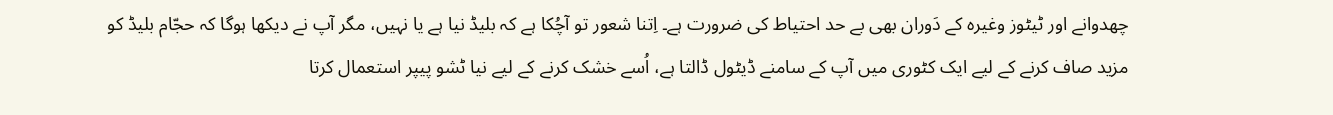چھدوانے اور ٹیٹوز وغیرہ کے دَوران بھی بے حد احتیاط کی ضرورت ہے۔ اِتنا شعور تو آچُکا ہے کہ بلیڈ نیا ہے یا نہیں، مگر آپ نے دیکھا ہوگا کہ حجّام بلیڈ کو مزید صاف کرنے کے لیے ایک کٹوری میں آپ کے سامنے ڈیٹول ڈالتا ہے، اُسے خشک کرنے کے لیے نیا ٹشو پیپر استعمال کرتا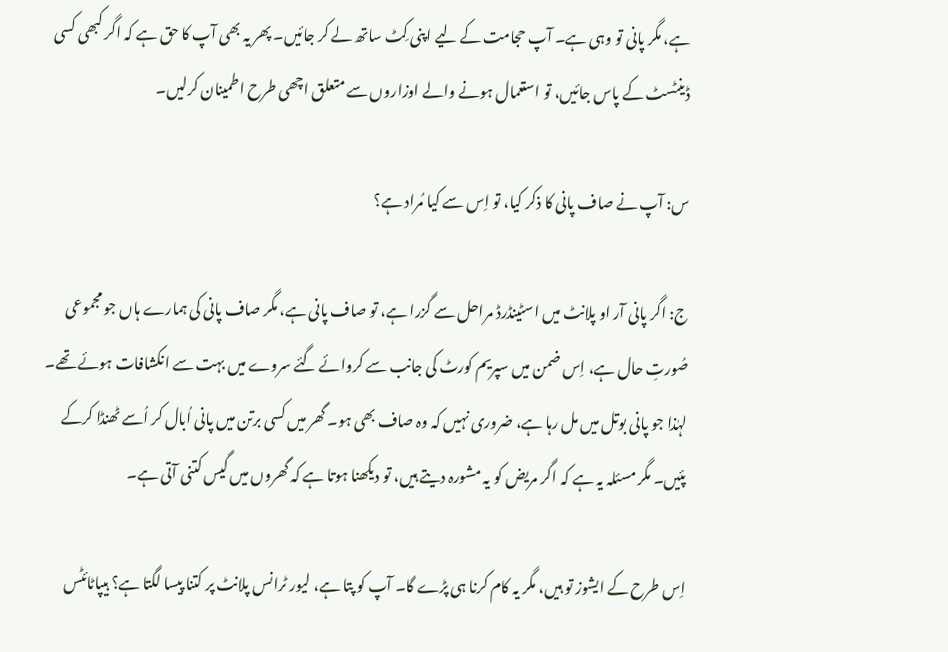ہے، مگر پانی تو وہی ہے۔ آپ حجامت کے لیے اپنی کِٹ ساتھ لے کر جائیں۔ پھر یہ بھی آپ کا حق ہے کہ اگر کبھی کسی ڈینٹسٹ کے پاس جائیں، تو استعمال ہونے والے اوزاروں سے متعلق اچھی طرح اطمینان کرلیں۔

س: آپ نے صاف پانی کا ذکر کیا، تو اِس سے کیا مُراد ہے؟

ج: اگر پانی آر او پلانٹ میں اسٹینڈرڈ مراحل سے گزرا ہے، تو صاف پانی ہے، مگر صاف پانی کی ہمارے ہاں جو مجموعی صُورتِ حال ہے، اِس ضمن میں سپریم کورٹ کی جانب سے کروائے گئے سروے میں بہت سے انکشافات ہوئے تھے۔ لہٰذا جو پانی بوتل میں مل رہا ہے، ضروری نہیں کہ وہ صاف بھی ہو۔ گھر میں کسی برتن میں پانی اُبال کر اُسے ٹھنڈا کرکے پئیں۔ مگر مسئلہ یہ ہے کہ اگر مریض کو یہ مشورہ دیتے ہیں، تو دیکھنا ہوتا ہے کہ گھروں میں گیس کتنی آتی ہے۔

اِس طرح کے ایشوز تو ہیں، مگر یہ کام کرنا ہی پڑے گا۔ آپ کو پتا ہے، لیور ٹرانس پلانٹ پر کتنا پیسا لگتا ہے؟ ہیپاٹائٹس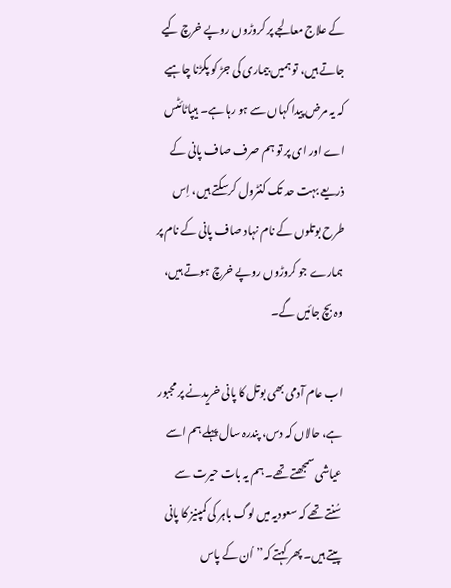کے علاج معالجے پر کروڑوں روپے خرچ کیے جاتے ہیں، تو ہمیں بیماری کی جڑ کو پکڑنا چاہیے کہ یہ مرض پیدا کہاں سے ہو رہا ہے۔ ہیپاٹائٹس اے اور ای پر تو ہم صرف صاف پانی کے ذریعے بہت حد تک کنٹرول کرسکتے ہیں، اِس طرح بوتلوں کے نام نہاد صاف پانی کے نام پر ہمارے جو کروڑوں روپے خرچ ہوتے ہیں، وہ بچ جائیں گے۔

اب عام آدمی بھی بوتل کا پانی خریدنے پر مجبور ہے، حالاں کہ دس، پندرہ سال پہلے ہم اسے عیاشی سمجھتے تھے۔ ہم یہ بات حیرت سے سُنتے تھے کہ سعودیہ میں لوگ باہر کی کمپنیز کا پانی پیتے ہیں۔ پھر کہتے کہ’’ اُن کے پاس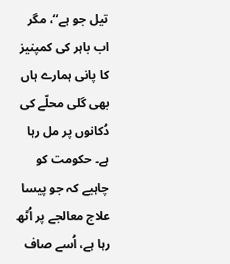تیل جو ہے‘‘، مگر اب باہر کی کمپنیز کا پانی ہمارے ہاں بھی گلی محلّے کی دُکانوں پر مل رہا ہے۔ حکومت کو چاہیے کہ جو پیسا علاج معالجے پر اُٹھ رہا ہے، اُسے صاف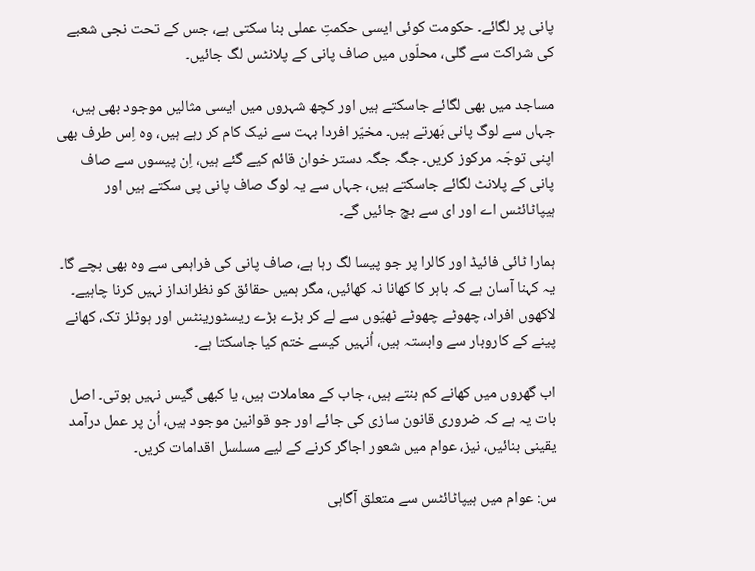پانی پر لگائے۔ حکومت کوئی ایسی حکمتِ عملی بنا سکتی ہے، جس کے تحت نجی شعبے کی شراکت سے گلی، محلّوں میں صاف پانی کے پلانٹس لگ جائیں۔

مساجد میں بھی لگائے جاسکتے ہیں اور کچھ شہروں میں ایسی مثالیں موجود بھی ہیں، جہاں سے لوگ پانی بَھرتے ہیں۔ مخیّر افردا بہت سے نیک کام کر رہے ہیں، وہ اِس طرف بھی اپنی توجّہ مرکوز کریں۔ جگہ جگہ دستر خوان قائم کیے گئے ہیں، اِن پیسوں سے صاف پانی کے پلانٹ لگائے جاسکتے ہیں، جہاں سے یہ لوگ صاف پانی پی سکتے ہیں اور ہیپاٹائٹس اے اور ای سے بچ جائیں گے۔

ہمارا ٹائی فائیڈ اور کالرا پر جو پیسا لگ رہا ہے، صاف پانی کی فراہمی سے وہ بھی بچے گا۔ یہ کہنا آسان ہے کہ باہر کا کھانا نہ کھائیں، مگر ہمیں حقائق کو نظرانداز نہیں کرنا چاہیے۔ لاکھوں افراد، چھوٹے چھوٹے ٹھیّوں سے لے کر بڑے بڑے ریسٹورینٹس اور ہوٹلز تک، کھانے پینے کے کاروبار سے وابستہ ہیں، اُنہیں کیسے ختم کیا جاسکتا ہے۔

اب گھروں میں کھانے کم بنتے ہیں، جاب کے معاملات ہیں، یا کبھی گیس نہیں ہوتی۔ اصل بات یہ ہے کہ ضروری قانون سازی کی جائے اور جو قوانین موجود ہیں، اُن پر عمل درآمد یقینی بنائیں، نیز، عوام میں شعور اجاگر کرنے کے لیے مسلسل اقدامات کریں۔

س: عوام میں ہیپاٹائٹس سے متعلق آگاہی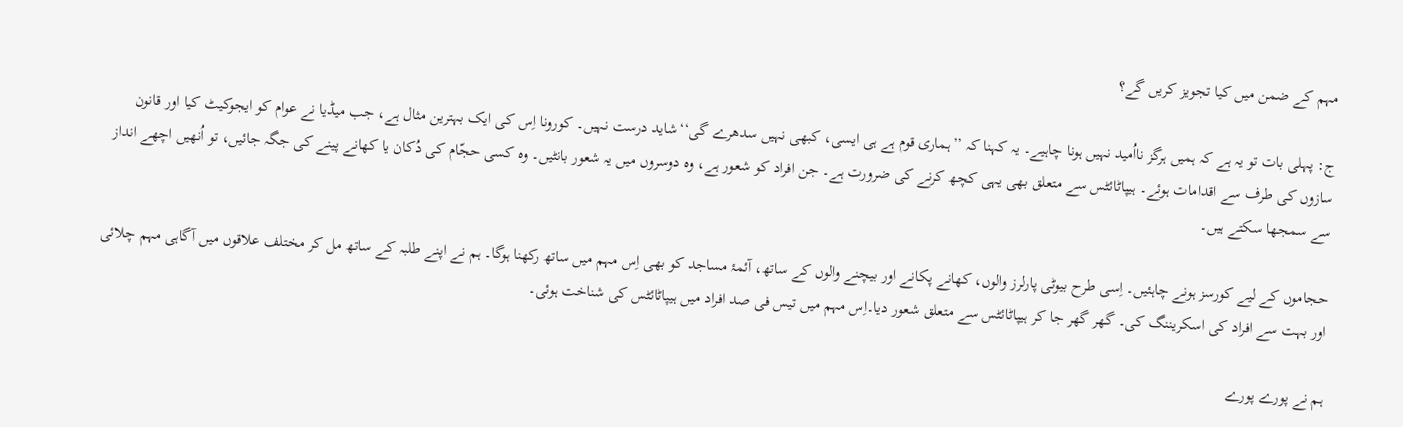مہم کے ضمن میں کیا تجویز کریں گے؟

ج: پہلی بات تو یہ ہے کہ ہمیں ہرگز نااُمید نہیں ہونا چاہیے۔ یہ کہنا کہ ’’ہماری قوم ہے ہی ایسی، کبھی نہیں سدھرے گی‘‘شاید درست نہیں۔ کورونا اِس کی ایک بہترین مثال ہے، جب میڈیا نے عوام کو ایجوکیٹ کیا اور قانون سازوں کی طرف سے اقدامات ہوئے۔ ہیپاٹائٹس سے متعلق بھی یہی کچھ کرنے کی ضرورت ہے۔ جن افراد کو شعور ہے، وہ دوسروں میں یہ شعور بانٹیں۔ وہ کسی حجّام کی دُکان یا کھانے پینے کی جگہ جائیں، تو اُنھیں اچھے انداز سے سمجھا سکتے ہیں۔

حجاموں کے لیے کورسز ہونے چاہئیں۔ اِسی طرح بیوٹی پارلرز والوں، کھانے پکانے اور بیچنے والوں کے ساتھ، آئمۂ مساجد کو بھی اِس مہم میں ساتھ رکھنا ہوگا۔ ہم نے اپنے طلبہ کے ساتھ مل کر مختلف علاقوں میں آگاہی مہم چلائی اور بہت سے افراد کی اسکریننگ کی۔ گھر گھر جا کر ہیپاٹائٹس سے متعلق شعور دیا۔اِس مہم میں تیس فی صد افراد میں ہیپاٹائٹس کی شناخت ہوئی۔

ہم نے پورے پورے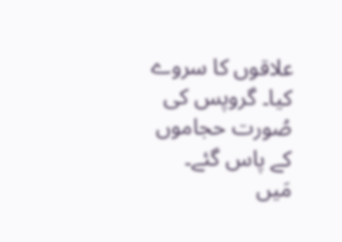علاقوں کا سروے کیا۔ گروپس کی صُورت حجاموں کے پاس گئے۔ مَیں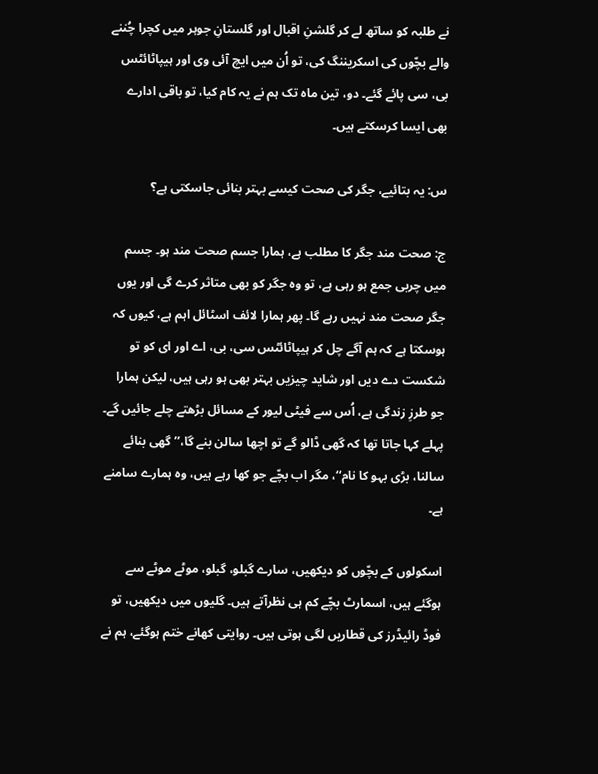نے طلبہ کو ساتھ لے کر گلشنِ اقبال اور گلستانِ جوہر میں کچرا چُننے والے بچّوں کی اسکریننگ کی، تو اُن میں ایچ آئی وی اور ہیپاٹائٹس بی، سی پائے گئے۔ دو، تین ماہ تک ہم نے یہ کام کیا، تو باقی ادارے بھی ایسا کرسکتے ہیں۔

س: یہ بتائیے، جگر کی صحت کیسے بہتر بنائی جاسکتی ہے؟

ج: صحت مند جگر کا مطلب ہے، ہمارا جسم صحت مند ہو۔ جسم میں چربی جمع ہو رہی ہے، تو وہ جگر کو بھی متاثر کرے گی اور یوں جگر صحت مند نہیں رہے گا۔ پھر ہمارا لائف اسٹائل اہم ہے، کیوں کہ ہوسکتا ہے کہ ہم آگے چل کر ہیپاٹائٹس سی، بی، اے اور ای کو تو شکست دے دیں اور شاید چیزیں بہتر بھی ہو رہی ہیں، لیکن ہمارا جو طرزِ زندگی ہے، اُس سے فیٹی لیور کے مسائل بڑھتے چلے جائیں گے۔ پہلے کہا جاتا تھا کہ گھی ڈالو گے تو اچھا سالن بنے گا،’’ گھی بنائے سالنا، بڑی بہو کا نام‘‘، مگر اب بچّے جو کھا رہے ہیں، وہ ہمارے سامنے ہے۔

اسکولوں کے بچّوں کو دیکھیں، سارے گبلو، گبلو، موٹے موٹے سے ہوگئے ہیں، اسمارٹ بچّے کم ہی نظرآتے ہیں۔ گلیوں میں دیکھیں، تو فوڈ رائیڈرز کی قطاریں لگی ہوتی ہیں۔ روایتی کھانے ختم ہوگئے، ہم نے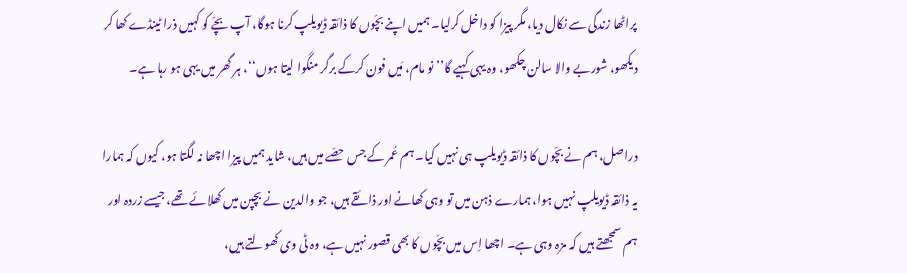پراٹھا زندگی سے نکال دیا، مگر پیزا کو داخل کرلیا۔ ہمیں اپنے بچّوں کا ذائقہ ڈیویلپ کرنا ہوگا، آپ بچّے کو کہیں ذرا ٹینڈے کھا کر دیکھو، شوربے والا سالن چکھو، وہ یہی کہیے گا’’ نو مام، مَیں فون کرکے برگر منگوا لیتا ہوں‘‘، ہر گھر میں یہی ہو رہا ہے۔

دراصل، ہم نے بچّوں کا ذائقہ ڈیویلپ ہی نہیں کیا۔ ہم عُمر کے جس حصّے میں ہیں، شاید ہمیں پیزا اچھا نہ لگتا ہو، کیوں کہ ہمارا یہ ذائقہ ڈیویلپ نہیں ہوا، ہمارے ذہن میں تو وہی کھانے اور ذائقے ہیں، جو والدین نے بچپن میں کھلائے تھے، جیسے زردہ اور ہم سمجھتے ہیں کہ مزہ وہی ہے۔ اچھا اِس میں بچّوں کا بھی قصور نہیں ہے، وہ ٹی وی کھولتے ہیں،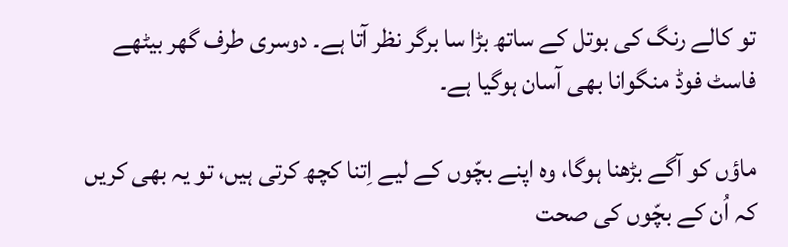تو کالے رنگ کی بوتل کے ساتھ بڑا سا برگر نظر آتا ہے۔ دوسری طرف گھر بیٹھے فاسٹ فوڈ منگوانا بھی آسان ہوگیا ہے۔

ماؤں کو آگے بڑھنا ہوگا، وہ اپنے بچّوں کے لیے اِتنا کچھ کرتی ہیں، تو یہ بھی کریں کہ اُن کے بچّوں کی صحت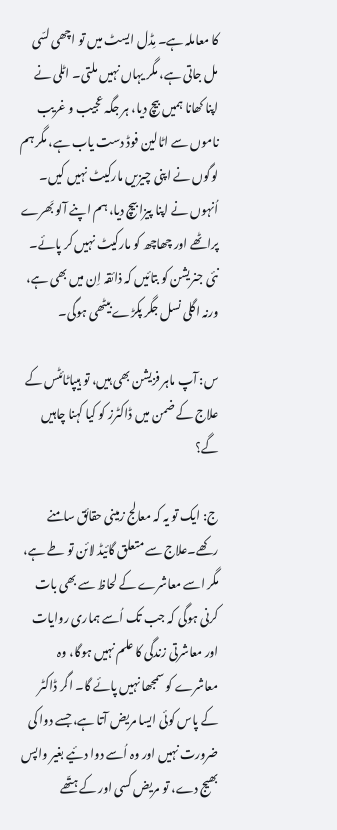کا معاملہ ہے۔ مِڈل ایسٹ میں تو اچھی لسّی مل جاتی ہے، مگر یہاں نہیں ملتی۔ اٹلی نے اپنا کھانا ہمیں بیچ دیا، ہر جگہ عجیب و غریب ناموں سے اٹالین فوڈ دست یاب ہے، مگر ہم لوگوں نے اپنی چیزیں مارکیٹ نہیں کیں۔ اُنہوں نے اپنا پیزا بیچ دیا، ہم اپنے آلو بَھرے پراٹھے اور چھاچھ کو مارکیٹ نہیں کر پائے۔ نئی جنریشن کو بتائیں کہ ذائقہ اِن میں بھی ہے، ورنہ اگلی نسل جگر پکڑے بیٹھی ہوگی۔

س: آپ ماہر فزیشن بھی ہیں، تو ہیپاٹائٹس کے علاج کے ضمن میں ڈاکٹرز کو کیا کہنا چاہیں گے؟

ج: ایک تو یہ کہ معالج زمینی حقائق سامنے رکھے۔علاج سے متعلق گائیڈ لائن تو طے ہے، مگر اسے معاشرے کے لحاظ سے بھی بات کرنی ہوگی کہ جب تک اُسے ہماری روایات اور معاشرتی زندگی کا علم نہیں ہوگا، وہ معاشرے کو سمجھا نہیں پائے گا۔ اگر ڈاکٹر کے پاس کوئی ایسا مریض آتا ہے، جسے دوا کی ضرورت نہیں اور وہ اُسے دوا دئیے بغیر واپس بھیج دے، تو مریض کسی اور کے ہتّھے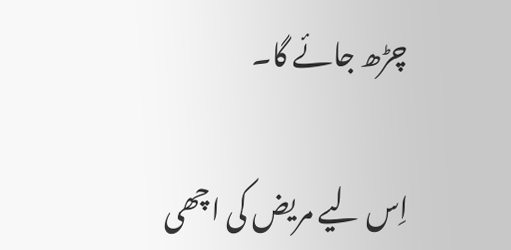چڑھ جائے گا۔

اِس لیے مریض کی اچھی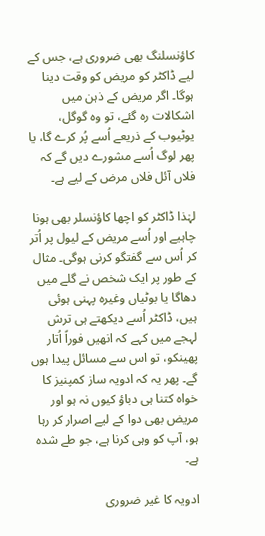کاؤنسلنگ بھی ضروری ہے، جس کے لیے ڈاکٹر کو مریض کو وقت دینا ہوگا۔ اگر مریض کے ذہن میں اشکالات رہ گئے، تو وہ گوگل، یوٹیوب کے ذریعے اُسے پُر کرے گا، یا پھر لوگ اُسے مشورے دیں گے کہ فلاں آئل فلاں مرض کے لیے ہے۔

لہٰذا ڈاکٹر کو اچھا کاؤنسلر بھی ہونا چاہیے اور اُسے مریض کے لیول پر اُتر کر اُس سے گفتگو کرنی ہوگی۔ مثال کے طور پر ایک شخص نے گلے میں دھاگا یا بوٹیاں وغیرہ پہنی ہوئی ہیں، ڈاکٹر اُسے دیکھتے ہی ترش لہجے میں کہے کہ انھیں فوراً اُتار پھینکو، تو اس سے مسائل پیدا ہوں گے۔ پھر یہ کہ ادویہ ساز کمپنیز کا خواہ کتنا ہی دباؤ کیوں نہ ہو اور مریض بھی دوا کے لیے اصرار کر رہا ہو، آپ کو وہی کرنا ہے، جو طے شدہ ہے۔

ادویہ کا غیر ضروری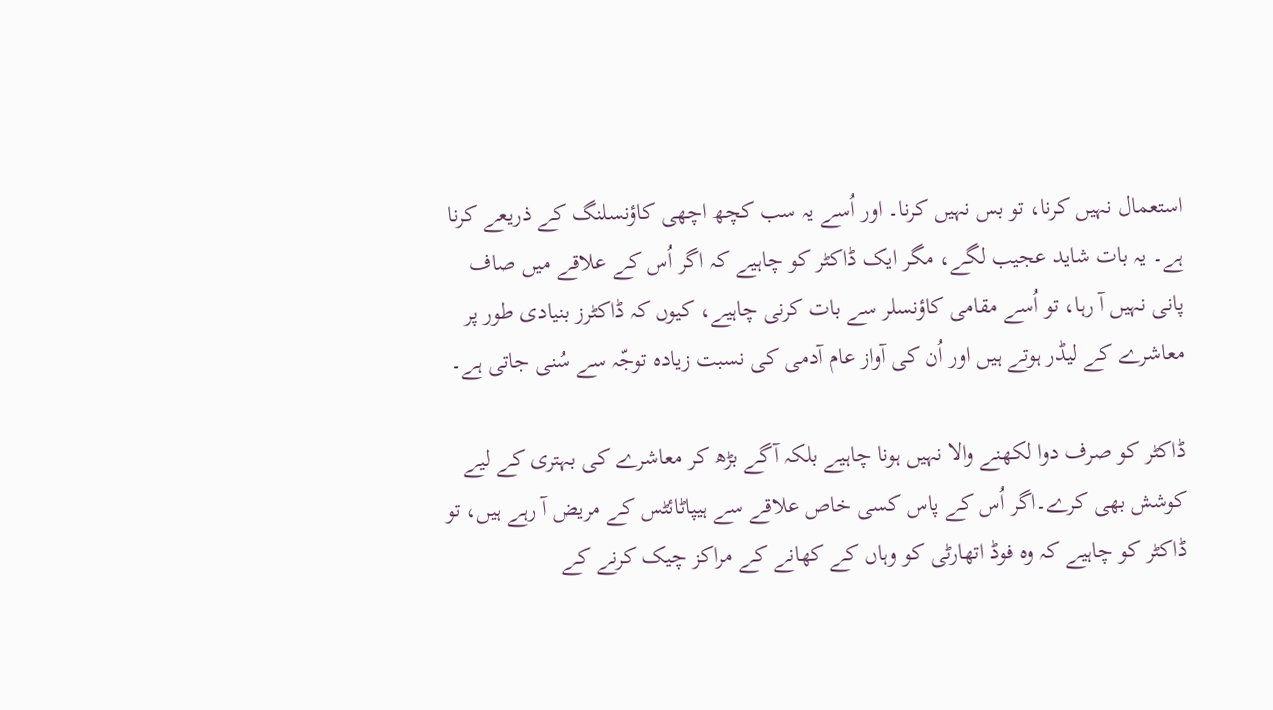استعمال نہیں کرنا، تو بس نہیں کرنا۔ اور اُسے یہ سب کچھ اچھی کاؤنسلنگ کے ذریعے کرنا ہے۔ یہ بات شاید عجیب لگے، مگر ایک ڈاکٹر کو چاہیے کہ اگر اُس کے علاقے میں صاف پانی نہیں آ رہا، تو اُسے مقامی کاؤنسلر سے بات کرنی چاہیے، کیوں کہ ڈاکٹرز بنیادی طور پر معاشرے کے لیڈر ہوتے ہیں اور اُن کی آواز عام آدمی کی نسبت زیادہ توجّہ سے سُنی جاتی ہے۔

ڈاکٹر کو صرف دوا لکھنے والا نہیں ہونا چاہیے بلکہ آگے بڑھ کر معاشرے کی بہتری کے لیے کوشش بھی کرے۔اگر اُس کے پاس کسی خاص علاقے سے ہیپاٹائٹس کے مریض آ رہے ہیں، تو ڈاکٹر کو چاہیے کہ وہ فوڈ اتھارٹی کو وہاں کے کھانے کے مراکز چیک کرنے کے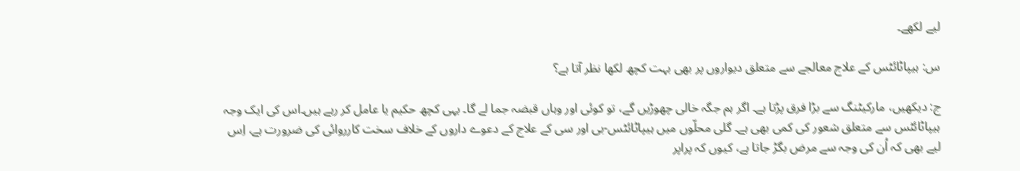لیے لکھے۔

س: ہیپاٹائٹس کے علاج معالجے سے متعلق دیواروں پر بھی بہت کچھ لکھا نظر آتا ہے؟

ج: دیکھیں، مارکیٹنگ سے بڑا فرق پڑتا ہے۔ اگر ہم جگہ خالی چھوڑیں گے، تو کوئی اور وہاں قبضہ جما لے گا۔ یہی کچھ حکیم یا عامل کر رہے ہیں۔اس کی ایک وجہ ہیپاٹائٹس سے متعلق شعور کی کمی بھی ہے۔ گلی محلّوں میں ہیپاٹائٹس-بی اور سی کے علاج کے دعوے داروں کے خلاف سخت کارروائی کی ضرورت ہے، اِس لیے بھی کہ اُن کی وجہ سے مرض بگڑ جاتا ہے، کیوں کہ پراپر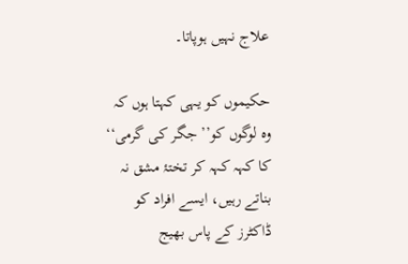علاج نہیں ہوپاتا۔

حکیموں کو یہی کہتا ہوں کہ وہ لوگوں کو’’ جگر کی گرمی‘‘ کا کہہ کہہ کر تختۂ مشق نہ بناتے رہیں، ایسے افراد کو ڈاکٹرز کے پاس بھیج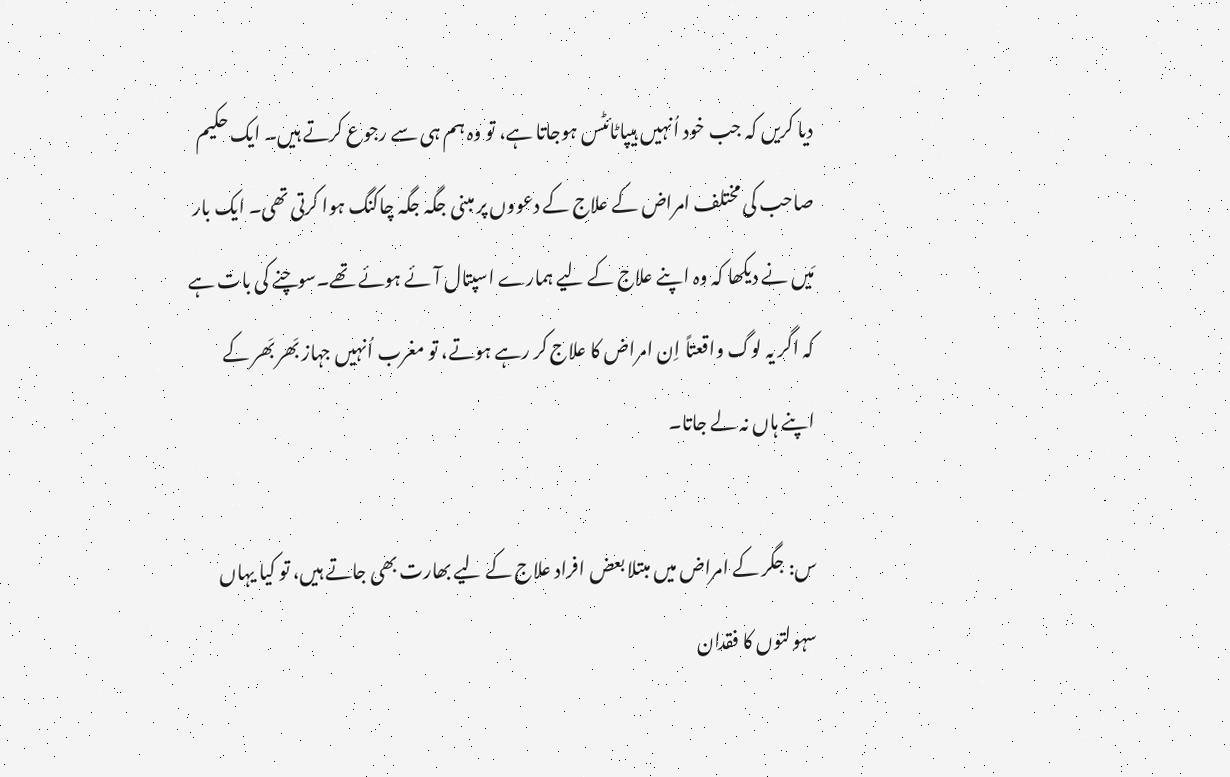دیا کریں کہ جب خود اُنہیں ہیپاٹائٹس ہوجاتا ہے، تو وہ ہم ہی سے رجوع کرتے ہیں۔ ایک حکیم صاحب کی مختلف امراض کے علاج کے دعووں پر مبنی جگہ جگہ چاکنگ ہوا کرتی تھی۔ ایک بار مَیں نے دیکھا کہ وہ اپنے علاج کے لیے ہمارے اسپتال آئے ہوئے تھے۔سوچنے کی بات ہے کہ اگر یہ لوگ واقعتاً اِن امراض کا علاج کر رہے ہوتے، تو مغرب اُنہیں جہاز بَھر بَھر کے اپنے ہاں نہ لے جاتا۔

س: جگر کے امراض میں مبتلا بعض افراد علاج کے لیے بھارت بھی جاتے ہیں، تو کیا یہاں سہولتوں کا فقدان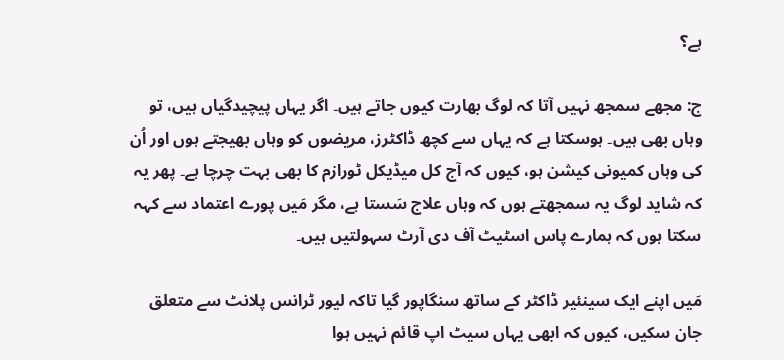ہے؟

ج: مجھے سمجھ نہیں آتا کہ لوگ بھارت کیوں جاتے ہیں۔ اگر یہاں پیچیدگیاں ہیں، تو وہاں بھی ہیں۔ ہوسکتا ہے کہ یہاں سے کچھ ڈاکٹرز، مریضوں کو وہاں بھیجتے ہوں اور اُن کی وہاں کمیونی کیشن ہو، کیوں کہ آج کل میڈیکل ٹورازم کا بھی بہت چرچا ہے۔ پھر یہ کہ شاید لوگ یہ سمجھتے ہوں کہ وہاں علاج سَستا ہے، مگر مَیں پورے اعتماد سے کہہ سکتا ہوں کہ ہمارے پاس اسٹیٹ آف دی آرٹ سہولتیں ہیں۔

مَیں اپنے ایک سینئیر ڈاکٹر کے ساتھ سنگاپور گیا تاکہ لیور ٹرانس پلانٹ سے متعلق جان سکیں، کیوں کہ ابھی یہاں سیٹ اپ قائم نہیں ہوا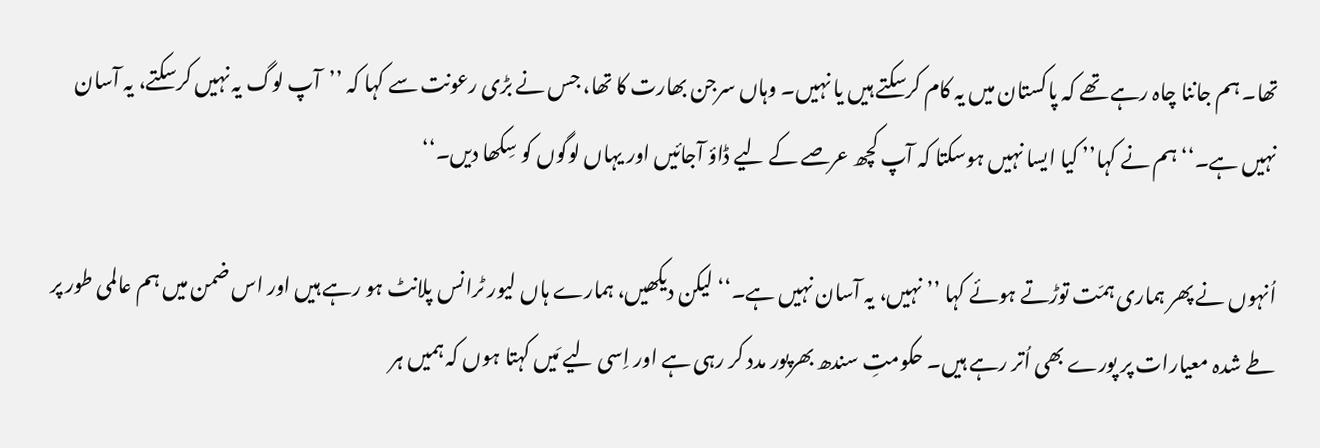تھا۔ ہم جاننا چاہ رہے تھے کہ پاکستان میں یہ کام کرسکتے ہیں یا نہیں۔ وہاں سرجن بھارت کا تھا، جس نے بڑی رعونت سے کہا کہ ’’آپ لوگ یہ نہیں کرسکتے، یہ آسان نہیں ہے۔‘‘ ہم نے کہا’’ کیا ایسا نہیں ہوسکتا کہ آپ کچھ عرصے کے لیے ڈاؤ آجائیں اور یہاں لوگوں کو سِکھا دیں۔‘‘

اُنہوں نے پھر ہماری ہمّت توڑتے ہوئے کہا ’’نہیں، یہ آسان نہیں ہے۔‘‘ لیکن دیکھیں، ہمارے ہاں لیور ٹرانس پلانٹ ہو رہے ہیں اور اس ضمن میں ہم عالمی طور پر طے شدہ معیارات پر پورے بھی اُتر رہے ہیں۔ حکومتِ سندھ بھرپور مدد کر رہی ہے اور اِسی لیے مَیں کہتا ہوں کہ ہمیں ہر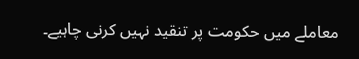معاملے میں حکومت پر تنقید نہیں کرنی چاہیے۔